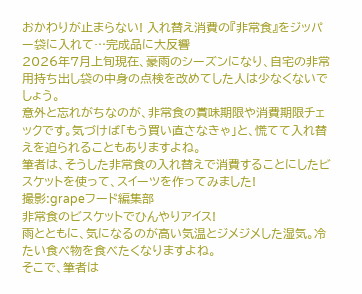おかわりが止まらない! 入れ替え消費の『非常食』をジッパー袋に入れて…完成品に大反響
2026年7月上旬現在、豪雨のシーズンになり、自宅の非常用持ち出し袋の中身の点検を改めてした人は少なくないでしょう。
意外と忘れがちなのが、非常食の賞味期限や消費期限チェックです。気づけば「もう買い直さなきゃ」と、慌てて入れ替えを迫られることもありますよね。
筆者は、そうした非常食の入れ替えで消費することにしたビスケットを使って、スイーツを作ってみました!
撮影:grapeフード編集部
非常食のビスケットでひんやりアイス!
雨とともに、気になるのが高い気温とジメジメした湿気。冷たい食べ物を食べたくなりますよね。
そこで、筆者は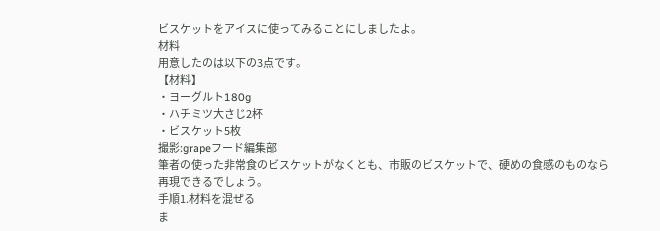ビスケットをアイスに使ってみることにしましたよ。
材料
用意したのは以下の3点です。
【材料】
・ヨーグルト180g
・ハチミツ大さじ2杯
・ビスケット5枚
撮影:grapeフード編集部
筆者の使った非常食のビスケットがなくとも、市販のビスケットで、硬めの食感のものなら再現できるでしょう。
手順1.材料を混ぜる
ま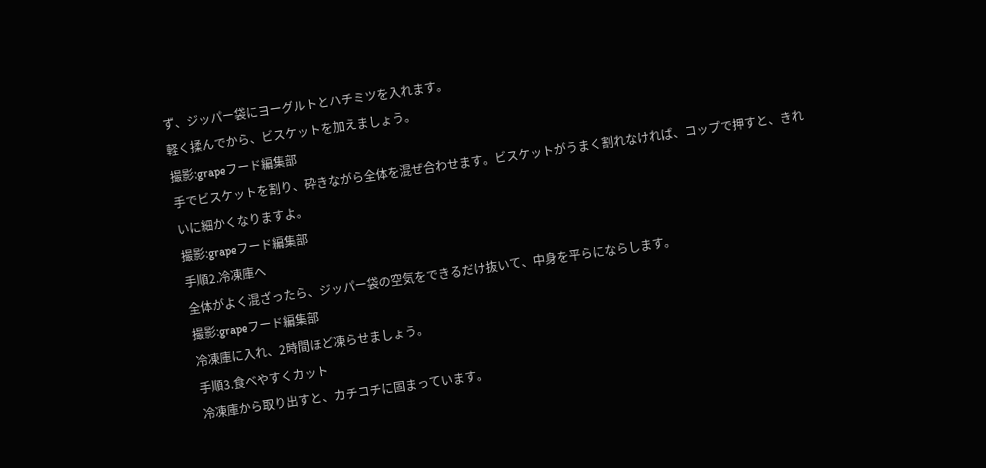ず、ジッパー袋にヨーグルトとハチミツを入れます。
軽く揉んでから、ビスケットを加えましょう。
撮影:grapeフード編集部
手でビスケットを割り、砕きながら全体を混ぜ合わせます。ビスケットがうまく割れなければ、コップで押すと、きれいに細かくなりますよ。
撮影:grapeフード編集部
手順2.冷凍庫へ
全体がよく混ざったら、ジッパー袋の空気をできるだけ抜いて、中身を平らにならします。
撮影:grapeフード編集部
冷凍庫に入れ、2時間ほど凍らせましょう。
手順3.食べやすくカット
冷凍庫から取り出すと、カチコチに固まっています。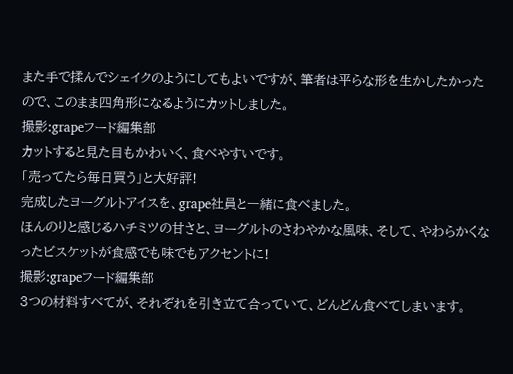また手で揉んでシェイクのようにしてもよいですが、筆者は平らな形を生かしたかったので、このまま四角形になるようにカットしました。
撮影:grapeフード編集部
カットすると見た目もかわいく、食べやすいです。
「売ってたら毎日買う」と大好評!
完成したヨーグルトアイスを、grape社員と一緒に食べました。
ほんのりと感じるハチミツの甘さと、ヨーグルトのさわやかな風味、そして、やわらかくなったビスケットが食感でも味でもアクセントに!
撮影:grapeフード編集部
3つの材料すべてが、それぞれを引き立て合っていて、どんどん食べてしまいます。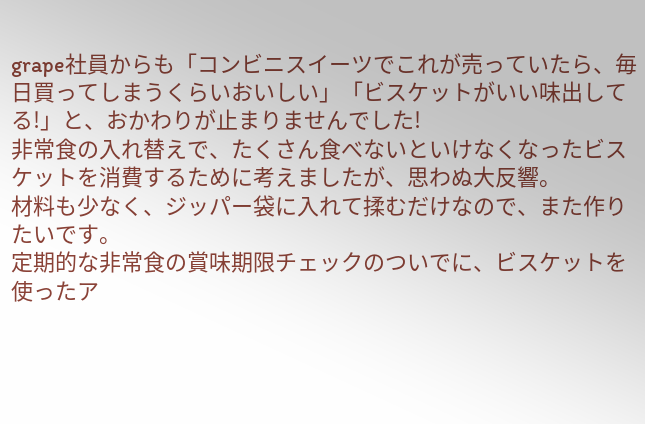grape社員からも「コンビニスイーツでこれが売っていたら、毎日買ってしまうくらいおいしい」「ビスケットがいい味出してる!」と、おかわりが止まりませんでした!
非常食の入れ替えで、たくさん食べないといけなくなったビスケットを消費するために考えましたが、思わぬ大反響。
材料も少なく、ジッパー袋に入れて揉むだけなので、また作りたいです。
定期的な非常食の賞味期限チェックのついでに、ビスケットを使ったア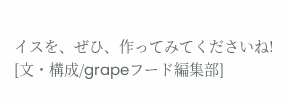イスを、ぜひ、作ってみてくださいね!
[文・構成/grapeフード編集部]